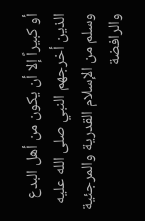أو كبيراً إلا أن يكون من أهل البدع الذين أخرجهم النبي صلى الله عليه وسلم من الإسلام القدرية والمرجئية والرافضة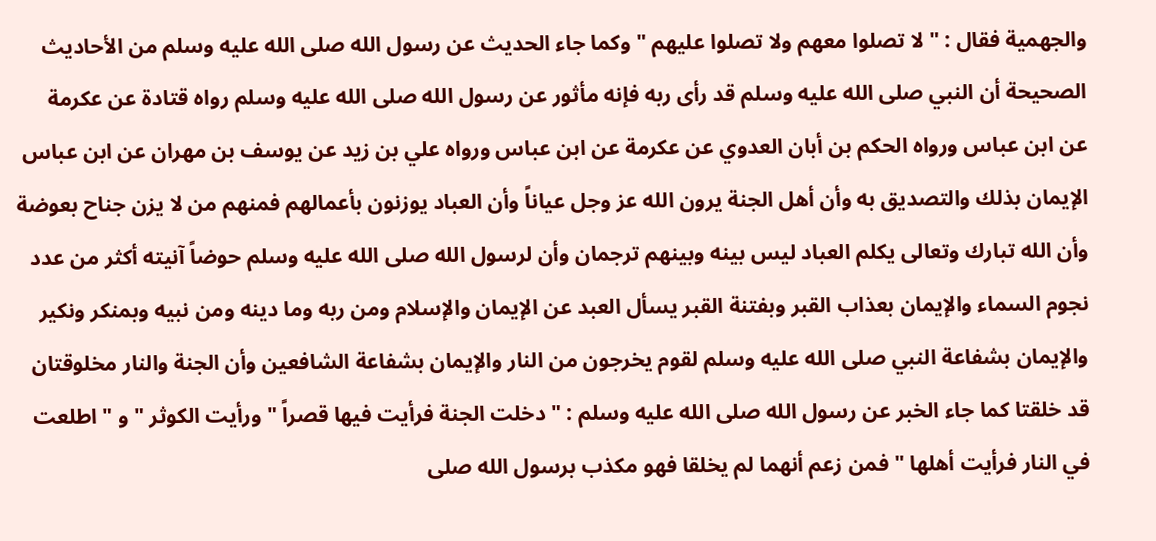والجهمية فقال : " لا تصلوا معهم ولا تصلوا عليهم " وكما جاء الحديث عن رسول الله صلى الله عليه وسلم من الأحاديث الصحيحة أن النبي صلى الله عليه وسلم قد رأى ربه فإنه مأثور عن رسول الله صلى الله عليه وسلم رواه قتادة عن عكرمة عن ابن عباس ورواه الحكم بن أبان العدوي عن عكرمة عن ابن عباس ورواه علي بن زيد عن يوسف بن مهران عن ابن عباس الإيمان بذلك والتصديق به وأن أهل الجنة يرون الله عز وجل عياناً وأن العباد يوزنون بأعمالهم فمنهم من لا يزن جناح بعوضة وأن الله تبارك وتعالى يكلم العباد ليس بينه وبينهم ترجمان وأن لرسول الله صلى الله عليه وسلم حوضاً آنيته أكثر من عدد نجوم السماء والإيمان بعذاب القبر وبفتنة القبر يسأل العبد عن الإيمان والإسلام ومن ربه وما دينه ومن نبيه وبمنكر ونكير والإيمان بشفاعة النبي صلى الله عليه وسلم لقوم يخرجون من النار والإيمان بشفاعة الشافعين وأن الجنة والنار مخلوقتان قد خلقتا كما جاء الخبر عن رسول الله صلى الله عليه وسلم : " دخلت الجنة فرأيت فيها قصراً " ورأيت الكوثر " و " اطلعت في النار فرأيت أهلها " فمن زعم أنهما لم يخلقا فهو مكذب برسول الله صلى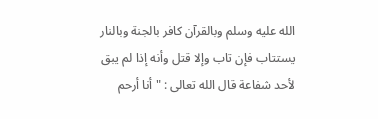الله عليه وسلم وبالقرآن كافر بالجنة وبالنار يستتاب فإن تاب وإلا قتل وأنه إذا لم يبق لأحد شفاعة قال الله تعالى : " أنا أرحم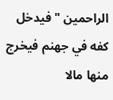الراحمين " فيدخل كفه في جهنم فيخرج منها مالا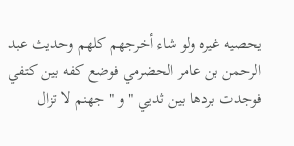يحصيه غيره ولو شاء أخرجهم كلهم وحديث عبد الرحمن بن عامر الحضرمي فوضع كفه بين كتفي فوجدت بردها بين ثديي " و " جهنم لا تزال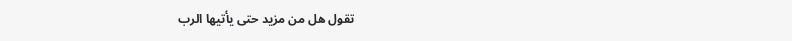تقول هل من مزيد حتى يأتيها الرب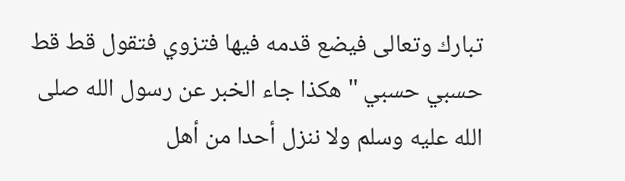تبارك وتعالى فيضع قدمه فيها فتزوي فتقول قط قط حسبي حسبي " هكذا جاء الخبر عن رسول الله صلى الله عليه وسلم ولا ننزل أحدا من أهل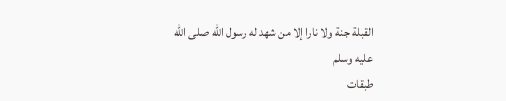القبلة جنة ولا نارا إلا من شهد له رسول الله صلى الله عليه وسلم
طبقات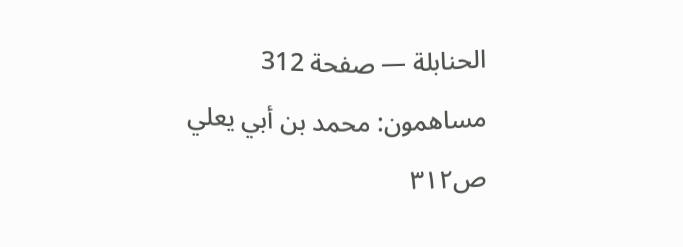الحنابلة — صفحة 312
مساهمون: محمد بن أبي يعلي
ص٣١٢